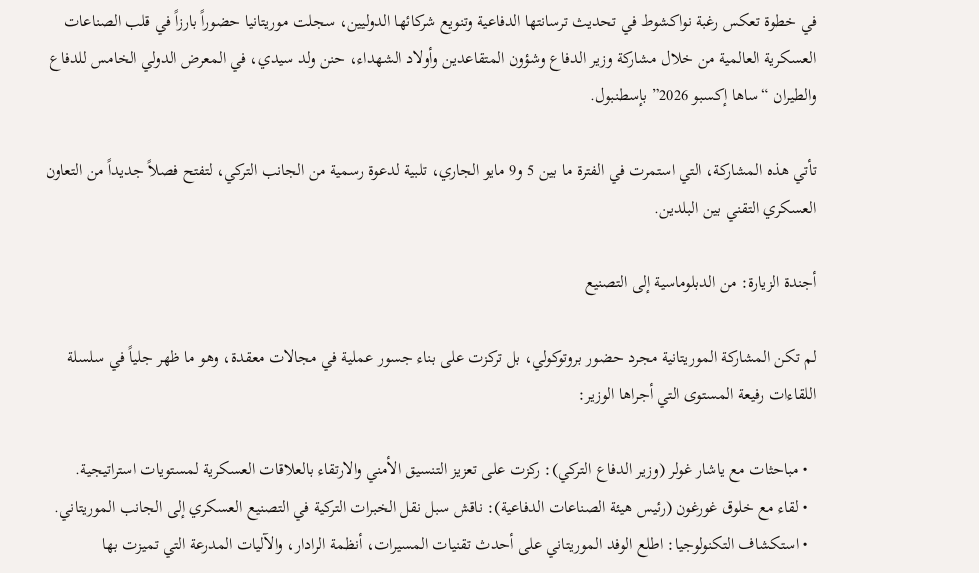في خطوة تعكس رغبة نواكشوط في تحديث ترسانتها الدفاعية وتنويع شركائها الدوليين، سجلت موريتانيا حضوراً بارزاً في قلب الصناعات العسكرية العالمية من خلال مشاركة وزير الدفاع وشؤون المتقاعدين وأولاد الشهداء، حنن ولد سيدي، في المعرض الدولي الخامس للدفاع والطيران “ساها إكسبو 2026” بإسطنبول.

تأتي هذه المشاركة، التي استمرت في الفترة ما بين 5 و9 مايو الجاري، تلبية لدعوة رسمية من الجانب التركي، لتفتح فصلاً جديداً من التعاون العسكري التقني بين البلدين.

أجندة الزيارة: من الدبلوماسية إلى التصنيع

لم تكن المشاركة الموريتانية مجرد حضور بروتوكولي، بل تركزت على بناء جسور عملية في مجالات معقدة، وهو ما ظهر جلياً في سلسلة اللقاءات رفيعة المستوى التي أجراها الوزير:

  • مباحثات مع ياشار غولر (وزير الدفاع التركي): ركزت على تعزيز التنسيق الأمني والارتقاء بالعلاقات العسكرية لمستويات استراتيجية.
  • لقاء مع خلوق غورغون (رئيس هيئة الصناعات الدفاعية): ناقش سبل نقل الخبرات التركية في التصنيع العسكري إلى الجانب الموريتاني.
  • استكشاف التكنولوجيا: اطلع الوفد الموريتاني على أحدث تقنيات المسيرات، أنظمة الرادار، والآليات المدرعة التي تميزت بها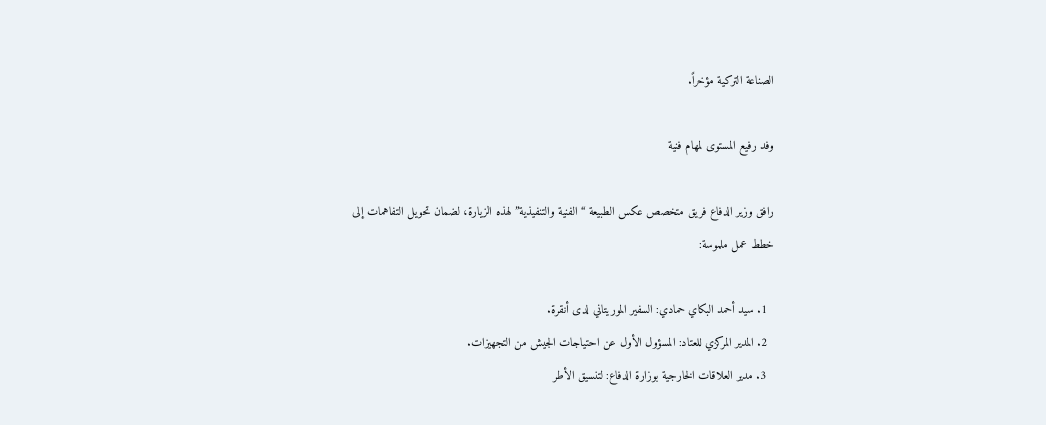الصناعة التركية مؤخراً.

وفد رفيع المستوى لمهام فنية

رافق وزير الدفاع فريق متخصص عكس الطبيعة “الفنية والتنفيذية” لهذه الزيارة، لضمان تحويل التفاهمات إلى خطط عمل ملموسة:

  1. سيد أحمد البكاي حمادي: السفير الموريتاني لدى أنقرة.
  2. المدير المركزي للعتاد: المسؤول الأول عن احتياجات الجيش من التجهيزات.
  3. مدير العلاقات الخارجية بوزارة الدفاع: لتنسيق الأطر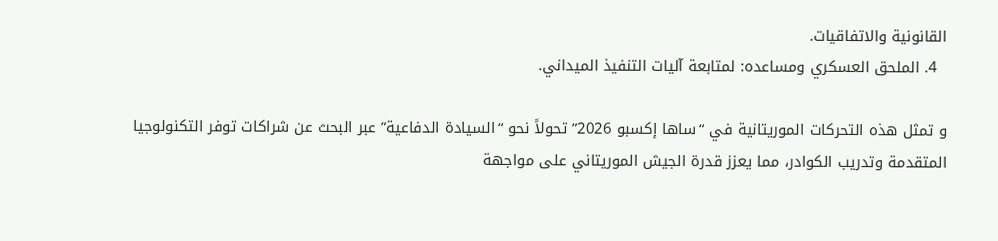القانونية والاتفاقيات.
  4. الملحق العسكري ومساعده: لمتابعة آليات التنفيذ الميداني.

و تمثل هذه التحركات الموريتانية في “ساها إكسبو 2026” تحولاً نحو “السيادة الدفاعية” عبر البحث عن شراكات توفر التكنولوجيا المتقدمة وتدريب الكوادر، مما يعزز قدرة الجيش الموريتاني على مواجهة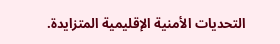التحديات الأمنية الإقليمية المتزايدة.